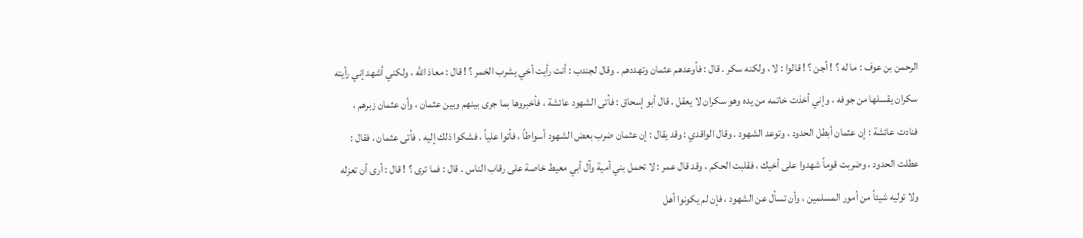الرحمن بن عوف : ما له ؟ ! أجن ؟ ! قالوا : لا ، ولكنه سكر . قال : فأوعدهم عثمان وتهددهم . وقال لجندب : أنت رأيت أخي يشرب الخمر ؟ ! قال : معاذ الله ، ولكني أشهد إني رأيته سكران يقسلها من جوفه ، وإني أخذت خاتمه من يده وهو سكران لا يعقل . قال أبو إسحاق : فأتى الشهود عائشة ، فأخبروها بما جرى بينهم وبين عثمان ، وأن عثمان زبرهم ، فنادت عائشة : إن عثمان أبطل الحدود ، وتوعد الشهود . وقال الواقدي : وقد يقال : إن عثمان ضرب بعض الشهود أسواطاً ، فأتوا علياً ، فشكوا ذلك إليه . فأتى عثمان ، فقال : عطلت الحدود ، وضربت قوماً شهدوا على أخيك ، فقلبت الحكم ، وقد قال عمر : لا تحمل بني أمية وآل أبي معيط خاصة على رقاب الناس . قال : فما ترى ؟ ! قال : أرى أن تعزله ولا توليه شيئاً من أمور المسلمين ، وأن تسأل عن الشهود ، فإن لم يكونوا أهل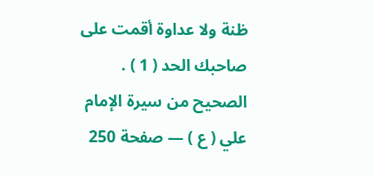ظنة ولا عداوة أقمت على صاحبك الحد ( 1 ) .
الصحيح من سيرة الإمام علي ( ع ) — صفحة 250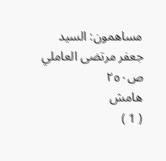مساهمون: السيد جعفر مرتضى العاملي
ص٢٥٠
هامش
( 1 )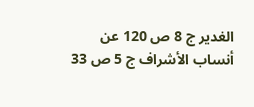الغدير ج 8 ص 120 عن أنساب الأشراف ج 5 ص 33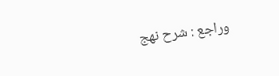وراجع : شرح نهج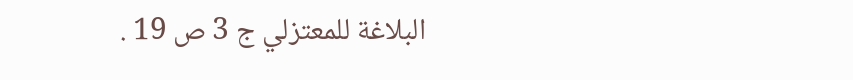البلاغة للمعتزلي ج 3 ص 19 .